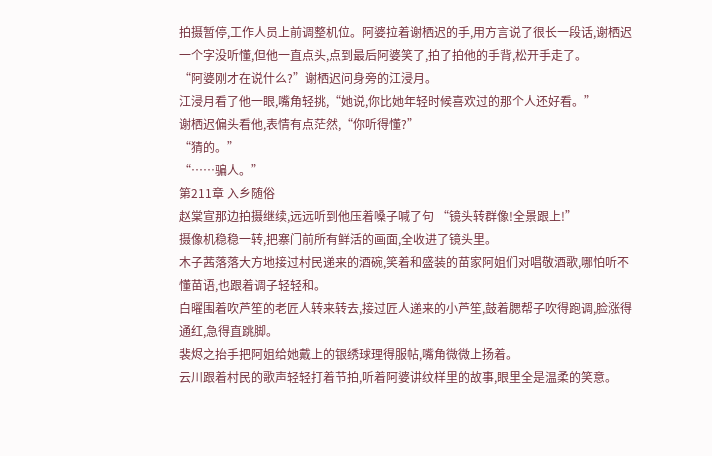拍摄暂停,工作人员上前调整机位。阿婆拉着谢栖迟的手,用方言说了很长一段话,谢栖迟一个字没听懂,但他一直点头,点到最后阿婆笑了,拍了拍他的手背,松开手走了。
“阿婆刚才在说什么?”谢栖迟问身旁的江浸月。
江浸月看了他一眼,嘴角轻挑,“她说,你比她年轻时候喜欢过的那个人还好看。”
谢栖迟偏头看他,表情有点茫然,“你听得懂?”
“猜的。”
“……骗人。”
第211章 入乡随俗
赵棠宣那边拍摄继续,远远听到他压着嗓子喊了句 “镜头转群像!全景跟上!”
摄像机稳稳一转,把寨门前所有鲜活的画面,全收进了镜头里。
木子茜落落大方地接过村民递来的酒碗,笑着和盛装的苗家阿姐们对唱敬酒歌,哪怕听不懂苗语,也跟着调子轻轻和。
白曜围着吹芦笙的老匠人转来转去,接过匠人递来的小芦笙,鼓着腮帮子吹得跑调,脸涨得通红,急得直跳脚。
裴烬之抬手把阿姐给她戴上的银绣球理得服帖,嘴角微微上扬着。
云川跟着村民的歌声轻轻打着节拍,听着阿婆讲纹样里的故事,眼里全是温柔的笑意。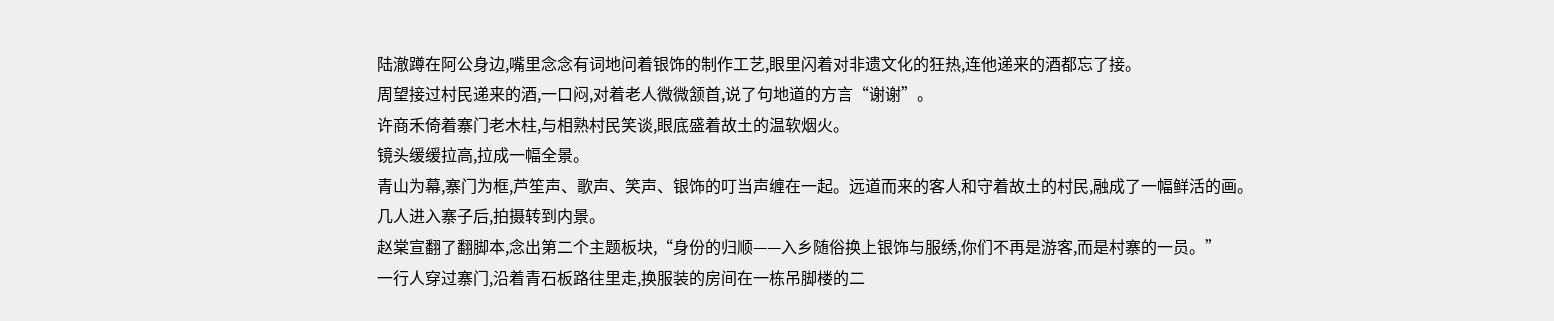陆澈蹲在阿公身边,嘴里念念有词地问着银饰的制作工艺,眼里闪着对非遗文化的狂热,连他递来的酒都忘了接。
周望接过村民递来的酒,一口闷,对着老人微微颔首,说了句地道的方言“谢谢”。
许商禾倚着寨门老木柱,与相熟村民笑谈,眼底盛着故土的温软烟火。
镜头缓缓拉高,拉成一幅全景。
青山为幕,寨门为框,芦笙声、歌声、笑声、银饰的叮当声缠在一起。远道而来的客人和守着故土的村民,融成了一幅鲜活的画。
几人进入寨子后,拍摄转到内景。
赵棠宣翻了翻脚本,念出第二个主题板块,“身份的归顺——入乡随俗换上银饰与服绣,你们不再是游客,而是村寨的一员。”
一行人穿过寨门,沿着青石板路往里走,换服装的房间在一栋吊脚楼的二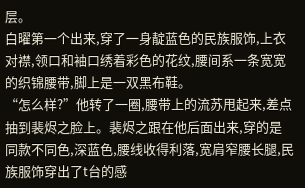层。
白曜第一个出来,穿了一身靛蓝色的民族服饰,上衣对襟,领口和袖口绣着彩色的花纹,腰间系一条宽宽的织锦腰带,脚上是一双黑布鞋。
“怎么样?”他转了一圈,腰带上的流苏甩起来,差点抽到裴烬之脸上。裴烬之跟在他后面出来,穿的是同款不同色,深蓝色,腰线收得利落,宽肩窄腰长腿,民族服饰穿出了t台的感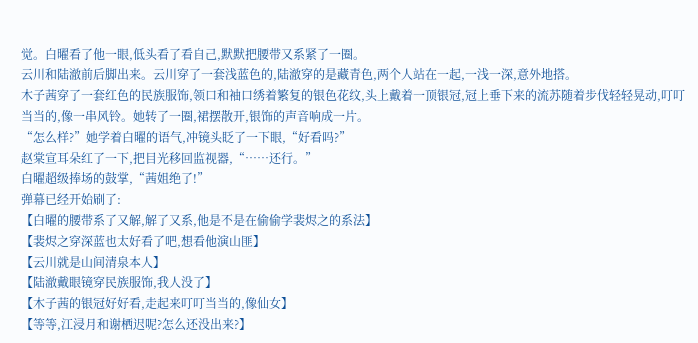觉。白曜看了他一眼,低头看了看自己,默默把腰带又系紧了一圈。
云川和陆澈前后脚出来。云川穿了一套浅蓝色的,陆澈穿的是藏青色,两个人站在一起,一浅一深,意外地搭。
木子茜穿了一套红色的民族服饰,领口和袖口绣着繁复的银色花纹,头上戴着一顶银冠,冠上垂下来的流苏随着步伐轻轻晃动,叮叮当当的,像一串风铃。她转了一圈,裙摆散开,银饰的声音响成一片。
“怎么样?”她学着白曜的语气,冲镜头眨了一下眼,“好看吗?”
赵棠宣耳朵红了一下,把目光移回监视器,“……还行。”
白曜超级捧场的鼓掌,“茜姐绝了!”
弹幕已经开始刷了:
【白曜的腰带系了又解,解了又系,他是不是在偷偷学裴烬之的系法】
【裴烬之穿深蓝也太好看了吧,想看他演山匪】
【云川就是山间清泉本人】
【陆澈戴眼镜穿民族服饰,我人没了】
【木子茜的银冠好好看,走起来叮叮当当的,像仙女】
【等等,江浸月和谢栖迟呢?怎么还没出来?】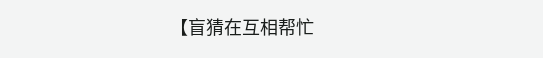【盲猜在互相帮忙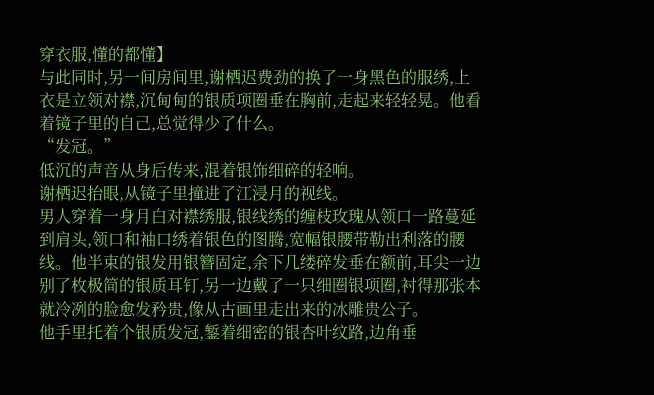穿衣服,懂的都懂】
与此同时,另一间房间里,谢栖迟费劲的换了一身黑色的服绣,上衣是立领对襟,沉甸甸的银质项圈垂在胸前,走起来轻轻晃。他看着镜子里的自己,总觉得少了什么。
“发冠。”
低沉的声音从身后传来,混着银饰细碎的轻响。
谢栖迟抬眼,从镜子里撞进了江浸月的视线。
男人穿着一身月白对襟绣服,银线绣的缠枝玫瑰从领口一路蔓延到肩头,领口和袖口绣着银色的图腾,宽幅银腰带勒出利落的腰线。他半束的银发用银簪固定,余下几缕碎发垂在额前,耳尖一边别了枚极简的银质耳钉,另一边戴了一只细圈银项圈,衬得那张本就冷冽的脸愈发矜贵,像从古画里走出来的冰雕贵公子。
他手里托着个银质发冠,錾着细密的银杏叶纹路,边角垂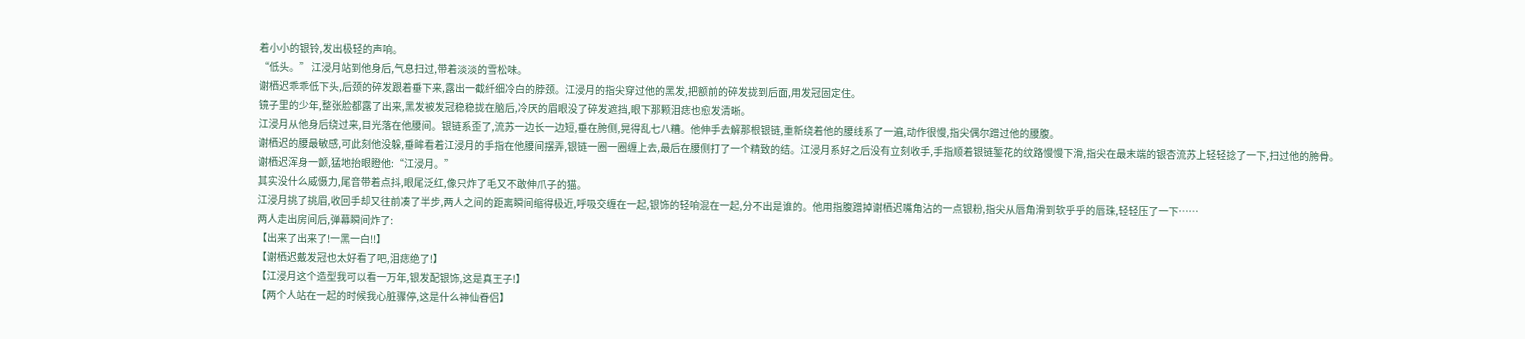着小小的银铃,发出极轻的声响。
“低头。” 江浸月站到他身后,气息扫过,带着淡淡的雪松味。
谢栖迟乖乖低下头,后颈的碎发跟着垂下来,露出一截纤细冷白的脖颈。江浸月的指尖穿过他的黑发,把额前的碎发拢到后面,用发冠固定住。
镜子里的少年,整张脸都露了出来,黑发被发冠稳稳拢在脑后,冷厌的眉眼没了碎发遮挡,眼下那颗泪痣也愈发清晰。
江浸月从他身后绕过来,目光落在他腰间。银链系歪了,流苏一边长一边短,垂在胯侧,晃得乱七八糟。他伸手去解那根银链,重新绕着他的腰线系了一遍,动作很慢,指尖偶尔蹭过他的腰腹。
谢栖迟的腰最敏感,可此刻他没躲,垂眸看着江浸月的手指在他腰间摆弄,银链一圈一圈缠上去,最后在腰侧打了一个精致的结。江浸月系好之后没有立刻收手,手指顺着银链錾花的纹路慢慢下滑,指尖在最末端的银杏流苏上轻轻捻了一下,扫过他的胯骨。
谢栖迟浑身一颤,猛地抬眼瞪他:“江浸月。”
其实没什么威慑力,尾音带着点抖,眼尾泛红,像只炸了毛又不敢伸爪子的猫。
江浸月挑了挑眉,收回手却又往前凑了半步,两人之间的距离瞬间缩得极近,呼吸交缠在一起,银饰的轻响混在一起,分不出是谁的。他用指腹蹭掉谢栖迟嘴角沾的一点银粉,指尖从唇角滑到软乎乎的唇珠,轻轻压了一下……
两人走出房间后,弹幕瞬间炸了:
【出来了出来了!一黑一白!!】
【谢栖迟戴发冠也太好看了吧,泪痣绝了!】
【江浸月这个造型我可以看一万年,银发配银饰,这是真王子!】
【两个人站在一起的时候我心脏骤停,这是什么神仙眷侣】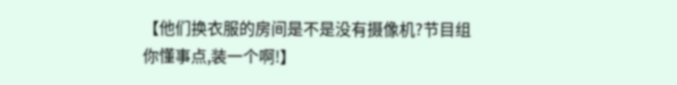【他们换衣服的房间是不是没有摄像机?节目组你懂事点,装一个啊!】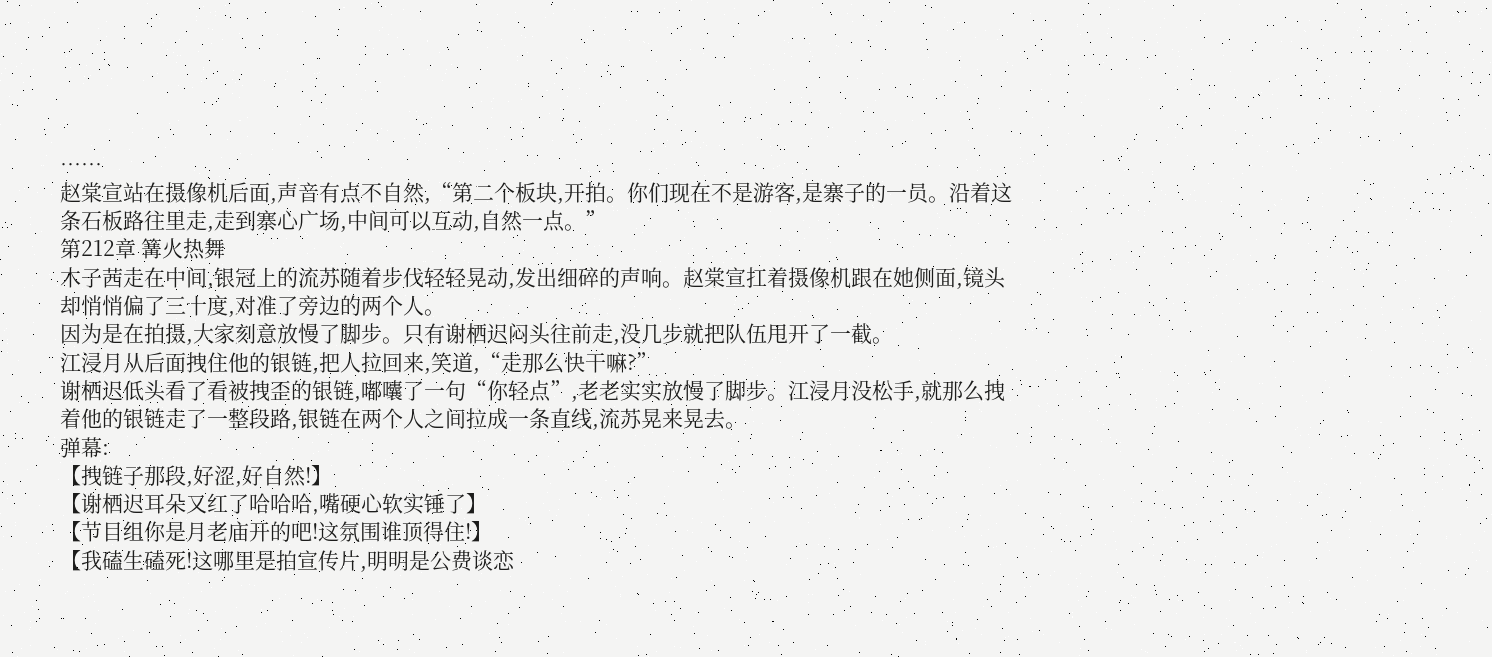……
赵棠宣站在摄像机后面,声音有点不自然,“第二个板块,开拍。你们现在不是游客,是寨子的一员。沿着这条石板路往里走,走到寨心广场,中间可以互动,自然一点。”
第212章 篝火热舞
木子茜走在中间,银冠上的流苏随着步伐轻轻晃动,发出细碎的声响。赵棠宣扛着摄像机跟在她侧面,镜头却悄悄偏了三十度,对准了旁边的两个人。
因为是在拍摄,大家刻意放慢了脚步。只有谢栖迟闷头往前走,没几步就把队伍甩开了一截。
江浸月从后面拽住他的银链,把人拉回来,笑道,“走那么快干嘛?”
谢栖迟低头看了看被拽歪的银链,嘟囔了一句“你轻点”,老老实实放慢了脚步。江浸月没松手,就那么拽着他的银链走了一整段路,银链在两个人之间拉成一条直线,流苏晃来晃去。
弹幕:
【拽链子那段,好涩,好自然!】
【谢栖迟耳朵又红了哈哈哈,嘴硬心软实锤了】
【节目组你是月老庙开的吧!这氛围谁顶得住!】
【我磕生磕死!这哪里是拍宣传片,明明是公费谈恋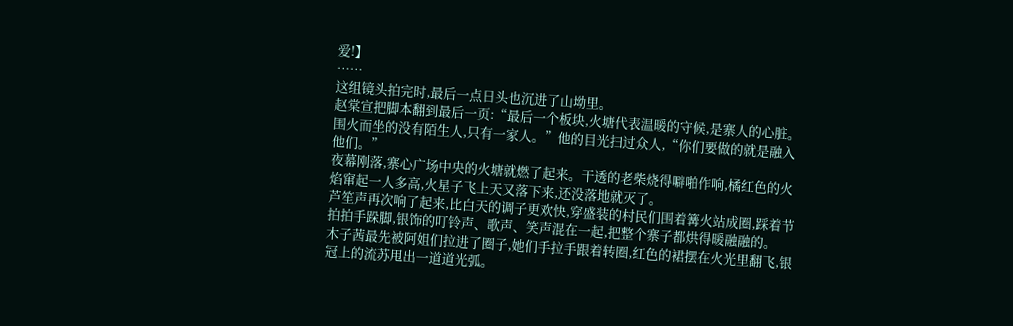爱!】
……
这组镜头拍完时,最后一点日头也沉进了山坳里。
赵棠宣把脚本翻到最后一页:“最后一个板块,火塘代表温暖的守候,是寨人的心脏。围火而坐的没有陌生人,只有一家人。”他的目光扫过众人,“你们要做的就是融入他们。”
夜幕刚落,寨心广场中央的火塘就燃了起来。干透的老柴烧得噼啪作响,橘红色的火焰窜起一人多高,火星子飞上天又落下来,还没落地就灭了。
芦笙声再次响了起来,比白天的调子更欢快,穿盛装的村民们围着篝火站成圈,踩着节拍拍手跺脚,银饰的叮铃声、歌声、笑声混在一起,把整个寨子都烘得暖融融的。
木子茜最先被阿姐们拉进了圈子,她们手拉手跟着转圈,红色的裙摆在火光里翻飞,银冠上的流苏甩出一道道光弧。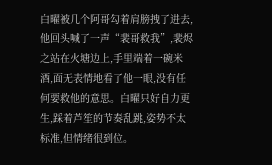白曜被几个阿哥勾着肩膀拽了进去,他回头喊了一声“裴哥救我”,裴烬之站在火塘边上,手里端着一碗米酒,面无表情地看了他一眼,没有任何要救他的意思。白曜只好自力更生,踩着芦笙的节奏乱跳,姿势不太标准,但情绪很到位。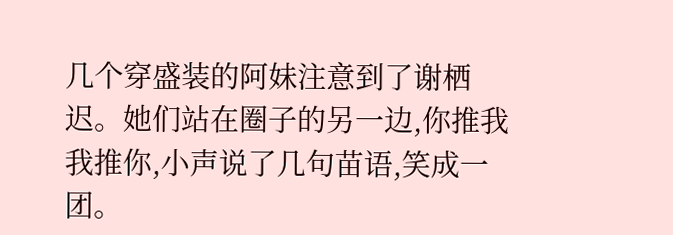几个穿盛装的阿妹注意到了谢栖迟。她们站在圈子的另一边,你推我我推你,小声说了几句苗语,笑成一团。